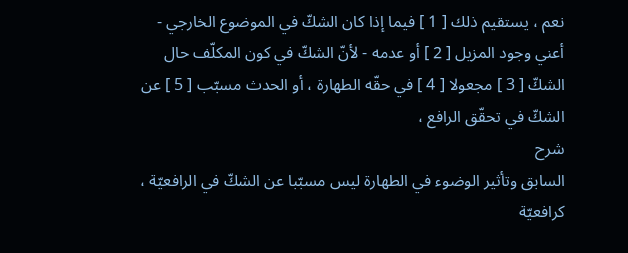نعم ، يستقيم ذلك [ 1 ] فيما إذا كان الشكّ في الموضوع الخارجي - أعني وجود المزيل [ 2 ] أو عدمه - لأنّ الشكّ في كون المكلّف حال الشكّ [ 3 ] مجعولا [ 4 ] في حقّه الطهارة ، أو الحدث مسبّب [ 5 ] عن الشكّ في تحقّق الرافع ،
شرح
السابق وتأثير الوضوء في الطهارة ليس مسبّبا عن الشكّ في الرافعيّة ، كرافعيّة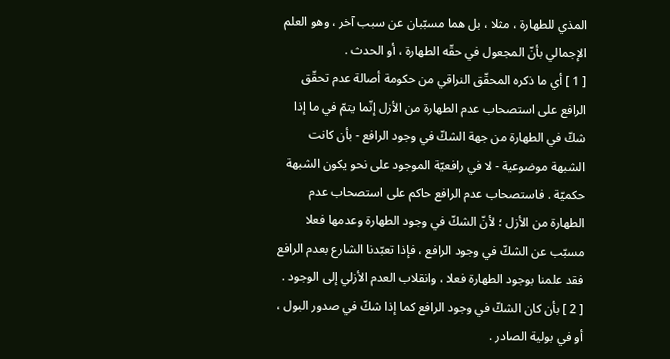المذي للطهارة ، مثلا ، بل هما مسبّبان عن سبب آخر ، وهو العلم الإجمالي بأنّ المجعول في حقّه الطهارة ، أو الحدث .
[ 1 ] أي ما ذكره المحقّق النراقي من حكومة أصالة عدم تحقّق الرافع على استصحاب عدم الطهارة من الأزل إنّما يتمّ في ما إذا شكّ في الطهارة من جهة الشكّ في وجود الرافع - بأن كانت الشبهة موضوعية - لا في رافعيّة الموجود على نحو يكون الشبهة حكميّة . فاستصحاب عدم الرافع حاكم على استصحاب عدم الطهارة من الأزل ؛ لأنّ الشكّ في وجود الطهارة وعدمها فعلا مسبّب عن الشكّ في وجود الرافع ، فإذا تعبّدنا الشارع بعدم الرافع فقد علمنا بوجود الطهارة فعلا ، وانقلاب العدم الأزلي إلى الوجود .
[ 2 ] بأن كان الشكّ في وجود الرافع كما إذا شكّ في صدور البول ، أو في بولية الصادر .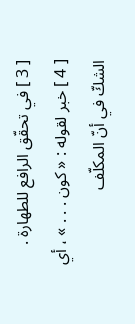[ 3 ] في تحقّق الرافع للطهارة .
[ 4 ] خبر لقوله : « كون . . . » ، أي الشكّ في أنّ المكلّف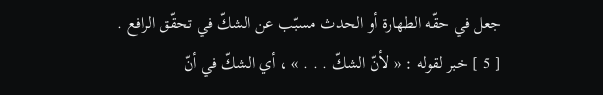جعل في حقّه الطهارة أو الحدث مسبّب عن الشكّ في تحقّق الرافع .
[ 5 ] خبر لقوله : « لأنّ الشكّ . . . » ، أي الشكّ في أنّ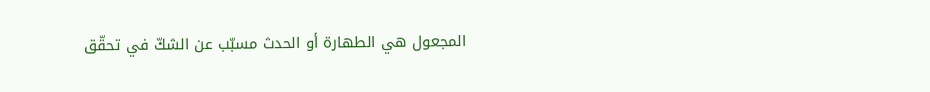المجعول هي الطهارة أو الحدث مسبّب عن الشكّ في تحقّق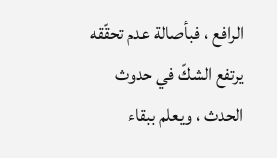الرافع ، فبأصالة عدم تحقّقه يرتفع الشكّ في حدوث الحدث ، ويعلم ببقاء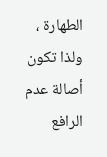الطهارة ، ولذا تكون أصالة عدم الرافع